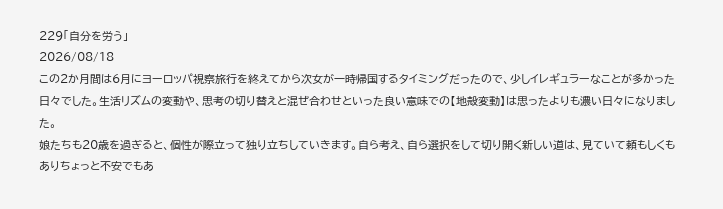229「自分を労う」
2026/08/18
この2か月間は6月にヨーロッパ視察旅行を終えてから次女が一時帰国するタイミングだったので、少しイレギュラーなことが多かった日々でした。生活リズムの変動や、思考の切り替えと混ぜ合わせといった良い意味での【地殻変動】は思ったよりも濃い日々になりました。
娘たちも20歳を過ぎると、個性が際立って独り立ちしていきます。自ら考え、自ら選択をして切り開く新しい道は、見ていて頼もしくもありちょっと不安でもあ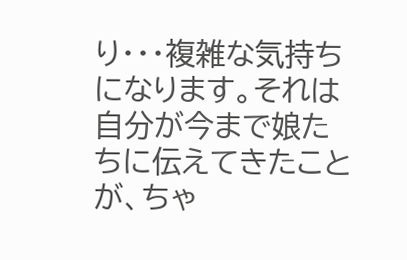り・・・複雑な気持ちになります。それは自分が今まで娘たちに伝えてきたことが、ちゃ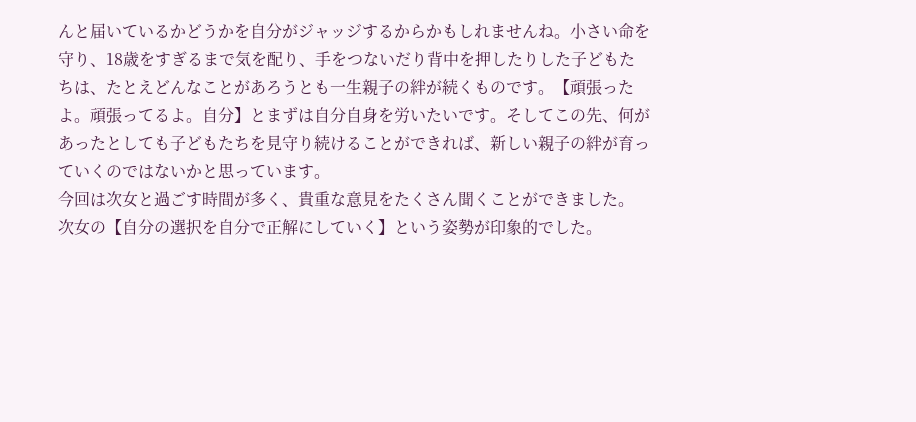んと届いているかどうかを自分がジャッジするからかもしれませんね。小さい命を守り、18歳をすぎるまで気を配り、手をつないだり背中を押したりした子どもたちは、たとえどんなことがあろうとも一生親子の絆が続くものです。【頑張ったよ。頑張ってるよ。自分】とまずは自分自身を労いたいです。そしてこの先、何があったとしても子どもたちを見守り続けることができれば、新しい親子の絆が育っていくのではないかと思っています。
今回は次女と過ごす時間が多く、貴重な意見をたくさん聞くことができました。
次女の【自分の選択を自分で正解にしていく】という姿勢が印象的でした。